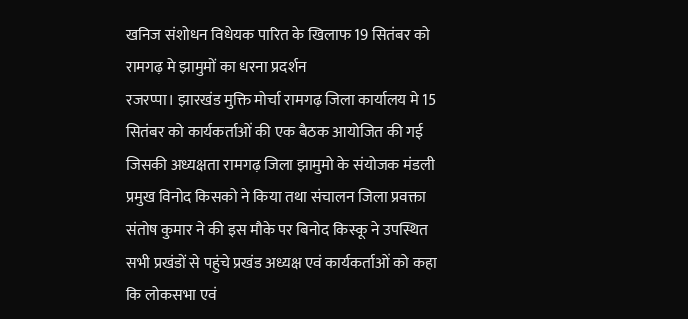खनिज संशोधन विधेयक पारित के खिलाफ 19 सितंबर को रामगढ़ मे झामुमों का धरना प्रदर्शन
रजरप्पा। झारखंड मुक्ति मोर्चा रामगढ़ जिला कार्यालय मे 15 सितंबर को कार्यकर्ताओं की एक बैठक आयोजित की गई जिसकी अध्यक्षता रामगढ़ जिला झामुमो के संयोजक मंडली प्रमुख विनोद किसको ने किया तथा संचालन जिला प्रवक्ता संतोष कुमार ने की इस मौके पर बिनोद किस्कू ने उपस्थित सभी प्रखंडों से पहुंचे प्रखंड अध्यक्ष एवं कार्यकर्ताओं को कहा कि लोकसभा एवं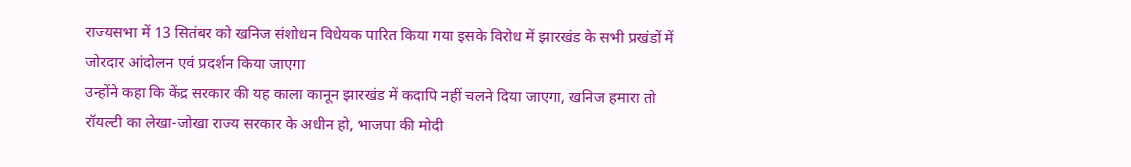राज्यसभा में 13 सितंबर को खनिज संशोधन विधेयक पारित किया गया इसके विरोध में झारखंड के सभी प्रखंडों में जोरदार आंदोलन एवं प्रदर्शन किया जाएगा
उन्होंने कहा कि केंद्र सरकार की यह काला कानून झारखंड में कदापि नहीं चलने दिया जाएगा, खनिज हमारा तो रॉयल्टी का लेखा-जोखा राज्य सरकार के अधीन हो, भाजपा की मोदी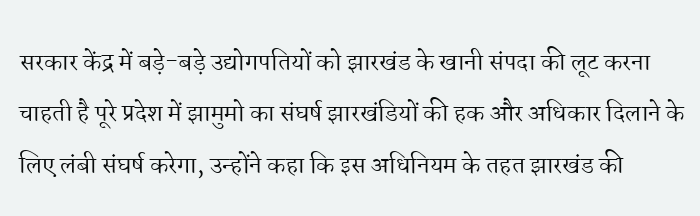सरकार केंद्र में बड़े-बड़े उद्योगपतियों को झारखंड के खानी संपदा की लूट करना चाहती है पूरे प्रदेश में झामुमो का संघर्ष झारखंडियों की हक और अधिकार दिलाने के लिए लंबी संघर्ष करेगा, उन्होंने कहा कि इस अधिनियम के तहत झारखंड की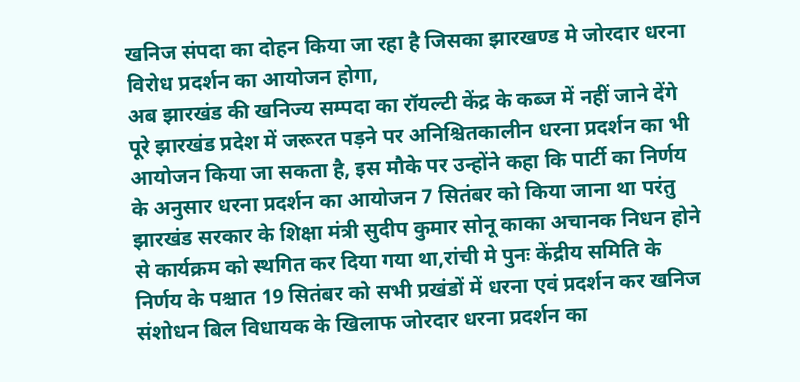खनिज संपदा का दोहन किया जा रहा है जिसका झारखण्ड मे जोरदार धरना विरोध प्रदर्शन का आयोजन होगा,
अब झारखंड की खनिज्य सम्पदा का रॉयल्टी केंद्र के कब्ज में नहीं जाने देंगे पूरे झारखंड प्रदेश में जरूरत पड़ने पर अनिश्चितकालीन धरना प्रदर्शन का भी आयोजन किया जा सकता है, इस मौके पर उन्होंने कहा कि पार्टी का निर्णय के अनुसार धरना प्रदर्शन का आयोजन 7 सितंबर को किया जाना था परंतु झारखंड सरकार के शिक्षा मंत्री सुदीप कुमार सोनू काका अचानक निधन होने से कार्यक्रम को स्थगित कर दिया गया था,रांची मे पुनः केंद्रीय समिति के निर्णय के पश्चात 19 सितंबर को सभी प्रखंडों में धरना एवं प्रदर्शन कर खनिज संशोधन बिल विधायक के खिलाफ जोरदार धरना प्रदर्शन का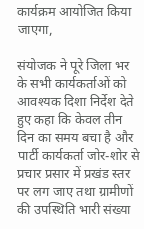कार्यक्रम आयोजित किया जाएगा,

संयोजक ने पूरे जिला भर के सभी कार्यकर्ताओं को आवश्यक दिशा निर्देश देते हुए कहा कि केवल तीन दिन का समय बचा है और पार्टी कार्यकर्ता जोर-शोर से प्रचार प्रसार में प्रखंड स्तर पर लग जाए तथा ग्रामीणों की उपस्थिति भारी संख्या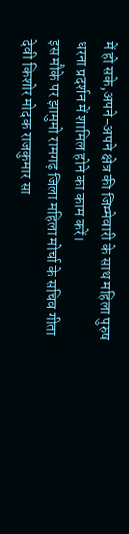में हो सके,अपने-अपने क्षेत्र की जिम्मेवारी के साथ महिला पुरुष धरना प्रदर्शन में शामिल होने का काम करें।
इस मौके पर झामुमो रामगढ़ जिला महिला मोर्चा के सचिव गीता देवी किशोर मोदक राजकुमार सा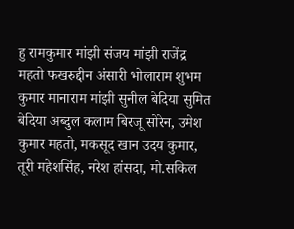हु रामकुमार मांझी संजय मांझी राजेंद्र महतो फखरुद्दीन अंसारी भोलाराम शुभम कुमार मानाराम मांझी सुनील बेदिया सुमित बेदिया अब्दुल कलाम बिरजू सोरेन, उमेश कुमार महतो, मकसूद खान उदय कुमार, तूरी महेशसिंह, नरेश हांसदा, मो.सकिल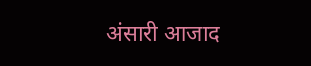अंसारी आजाद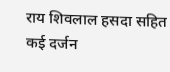राय शिवलाल हसदा सहित कई दर्जन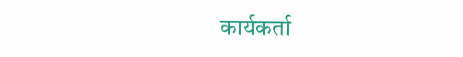कार्यकर्ता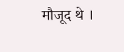मौजूद थे ।